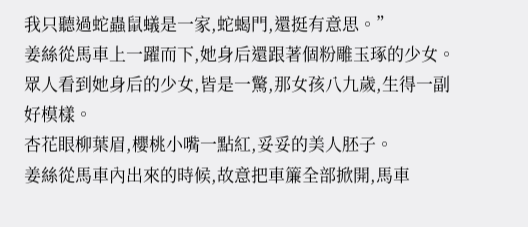我只聽過蛇蟲鼠蟻是一家,蛇蝎門,還挺有意思。”
姜絲從馬車上一躍而下,她身后還跟著個粉雕玉琢的少女。
眾人看到她身后的少女,皆是一驚,那女孩八九歲,生得一副好模樣。
杏花眼柳葉眉,櫻桃小嘴一點紅,妥妥的美人胚子。
姜絲從馬車內出來的時候,故意把車簾全部掀開,馬車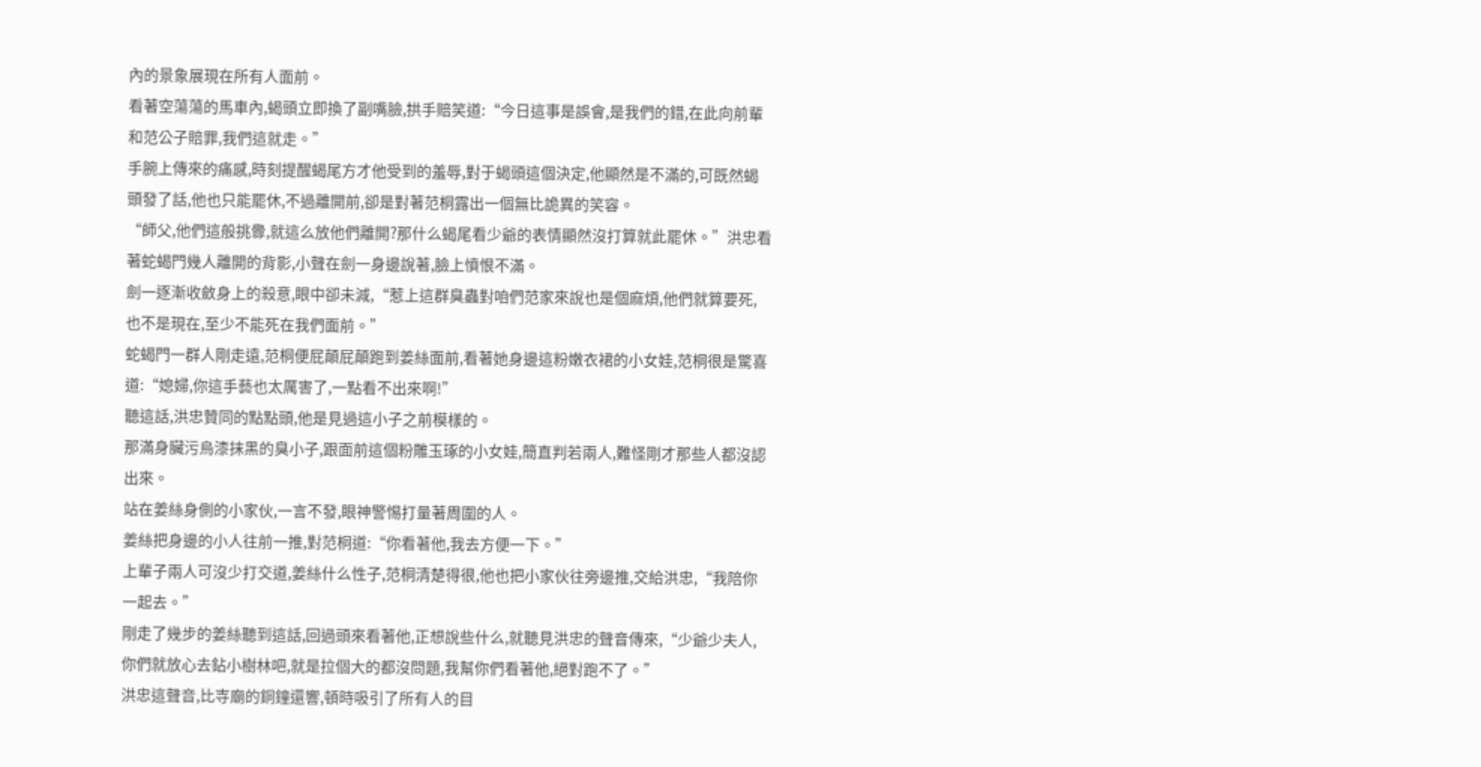內的景象展現在所有人面前。
看著空蕩蕩的馬車內,蝎頭立即換了副嘴臉,拱手賠笑道:“今日這事是誤會,是我們的錯,在此向前輩和范公子賠罪,我們這就走。”
手腕上傳來的痛感,時刻提醒蝎尾方才他受到的羞辱,對于蝎頭這個決定,他顯然是不滿的,可既然蝎頭發了話,他也只能罷休,不過離開前,卻是對著范桐露出一個無比詭異的笑容。
“師父,他們這般挑釁,就這么放他們離開?那什么蝎尾看少爺的表情顯然沒打算就此罷休。”洪忠看著蛇蝎門幾人離開的背影,小聲在劍一身邊說著,臉上憤恨不滿。
劍一逐漸收斂身上的殺意,眼中卻未減,“惹上這群臭蟲對咱們范家來說也是個麻煩,他們就算要死,也不是現在,至少不能死在我們面前。”
蛇蝎門一群人剛走遠,范桐便屁顛屁顛跑到姜絲面前,看著她身邊這粉嫩衣裙的小女娃,范桐很是驚喜道:“媳婦,你這手藝也太厲害了,一點看不出來啊!”
聽這話,洪忠贊同的點點頭,他是見過這小子之前模樣的。
那滿身臟污烏漆抹黑的臭小子,跟面前這個粉雕玉琢的小女娃,簡直判若兩人,難怪剛才那些人都沒認出來。
站在姜絲身側的小家伙,一言不發,眼神警惕打量著周圍的人。
姜絲把身邊的小人往前一推,對范桐道:“你看著他,我去方便一下。”
上輩子兩人可沒少打交道,姜絲什么性子,范桐清楚得很,他也把小家伙往旁邊推,交給洪忠,“我陪你一起去。”
剛走了幾步的姜絲聽到這話,回過頭來看著他,正想說些什么,就聽見洪忠的聲音傳來,“少爺少夫人,你們就放心去鉆小樹林吧,就是拉個大的都沒問題,我幫你們看著他,絕對跑不了。”
洪忠這聲音,比寺廟的銅鐘還響,頓時吸引了所有人的目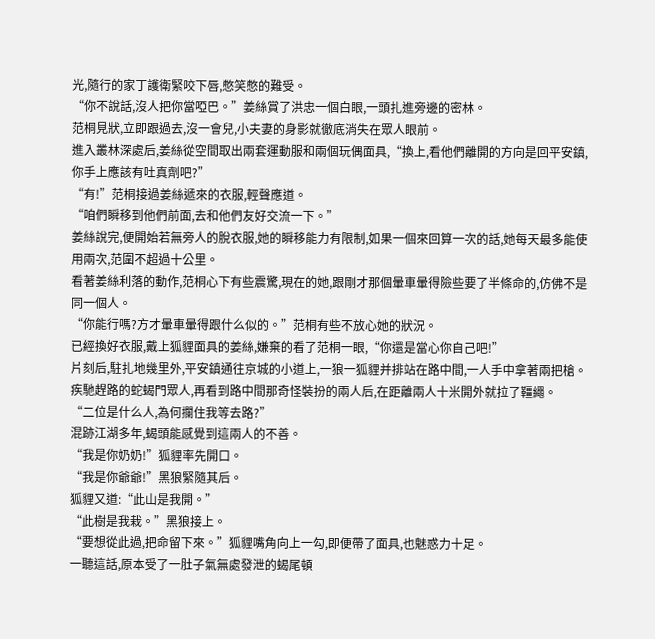光,隨行的家丁護衛緊咬下唇,憋笑憋的難受。
“你不說話,沒人把你當啞巴。”姜絲賞了洪忠一個白眼,一頭扎進旁邊的密林。
范桐見狀,立即跟過去,沒一會兒,小夫妻的身影就徹底消失在眾人眼前。
進入叢林深處后,姜絲從空間取出兩套運動服和兩個玩偶面具,“換上,看他們離開的方向是回平安鎮,你手上應該有吐真劑吧?”
“有!”范桐接過姜絲遞來的衣服,輕聲應道。
“咱們瞬移到他們前面,去和他們友好交流一下。”
姜絲說完,便開始若無旁人的脫衣服,她的瞬移能力有限制,如果一個來回算一次的話,她每天最多能使用兩次,范圍不超過十公里。
看著姜絲利落的動作,范桐心下有些震驚,現在的她,跟剛才那個暈車暈得險些要了半條命的,仿佛不是同一個人。
“你能行嗎?方才暈車暈得跟什么似的。”范桐有些不放心她的狀況。
已經換好衣服,戴上狐貍面具的姜絲,嫌棄的看了范桐一眼,“你還是當心你自己吧!”
片刻后,駐扎地幾里外,平安鎮通往京城的小道上,一狼一狐貍并排站在路中間,一人手中拿著兩把槍。
疾馳趕路的蛇蝎門眾人,再看到路中間那奇怪裝扮的兩人后,在距離兩人十米開外就拉了韁繩。
“二位是什么人,為何攔住我等去路?”
混跡江湖多年,蝎頭能感覺到這兩人的不善。
“我是你奶奶!”狐貍率先開口。
“我是你爺爺!”黑狼緊隨其后。
狐貍又道:“此山是我開。”
“此樹是我栽。”黑狼接上。
“要想從此過,把命留下來。”狐貍嘴角向上一勾,即便帶了面具,也魅惑力十足。
一聽這話,原本受了一肚子氣無處發泄的蝎尾頓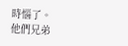時惱了。
他們兄弟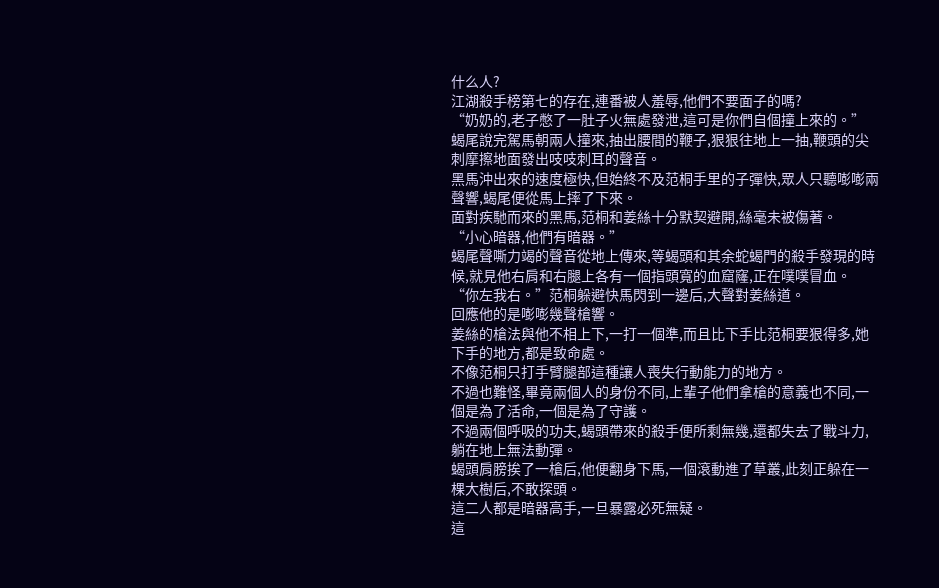什么人?
江湖殺手榜第七的存在,連番被人羞辱,他們不要面子的嗎?
“奶奶的,老子憋了一肚子火無處發泄,這可是你們自個撞上來的。”
蝎尾說完駕馬朝兩人撞來,抽出腰間的鞭子,狠狠往地上一抽,鞭頭的尖刺摩擦地面發出吱吱刺耳的聲音。
黑馬沖出來的速度極快,但始終不及范桐手里的子彈快,眾人只聽嘭嘭兩聲響,蝎尾便從馬上摔了下來。
面對疾馳而來的黑馬,范桐和姜絲十分默契避開,絲毫未被傷著。
“小心暗器,他們有暗器。”
蝎尾聲嘶力竭的聲音從地上傳來,等蝎頭和其余蛇蝎門的殺手發現的時候,就見他右肩和右腿上各有一個指頭寬的血窟窿,正在噗噗冒血。
“你左我右。”范桐躲避快馬閃到一邊后,大聲對姜絲道。
回應他的是嘭嘭幾聲槍響。
姜絲的槍法與他不相上下,一打一個準,而且比下手比范桐要狠得多,她下手的地方,都是致命處。
不像范桐只打手臂腿部這種讓人喪失行動能力的地方。
不過也難怪,畢竟兩個人的身份不同,上輩子他們拿槍的意義也不同,一個是為了活命,一個是為了守護。
不過兩個呼吸的功夫,蝎頭帶來的殺手便所剩無幾,還都失去了戰斗力,躺在地上無法動彈。
蝎頭肩膀挨了一槍后,他便翻身下馬,一個滾動進了草叢,此刻正躲在一棵大樹后,不敢探頭。
這二人都是暗器高手,一旦暴露必死無疑。
這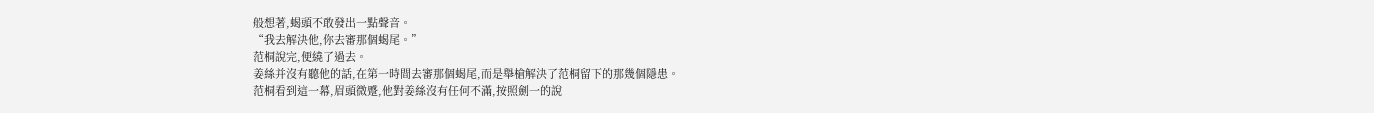般想著,蝎頭不敢發出一點聲音。
“我去解決他,你去審那個蝎尾。”
范桐說完,便繞了過去。
姜絲并沒有聽他的話,在第一時間去審那個蝎尾,而是舉槍解決了范桐留下的那幾個隱患。
范桐看到這一幕,眉頭微蹙,他對姜絲沒有任何不滿,按照劍一的說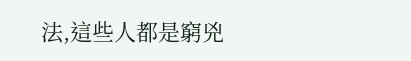法,這些人都是窮兇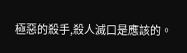極惡的殺手,殺人滅口是應該的。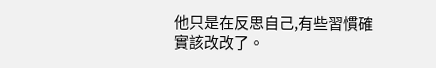他只是在反思自己,有些習慣確實該改改了。